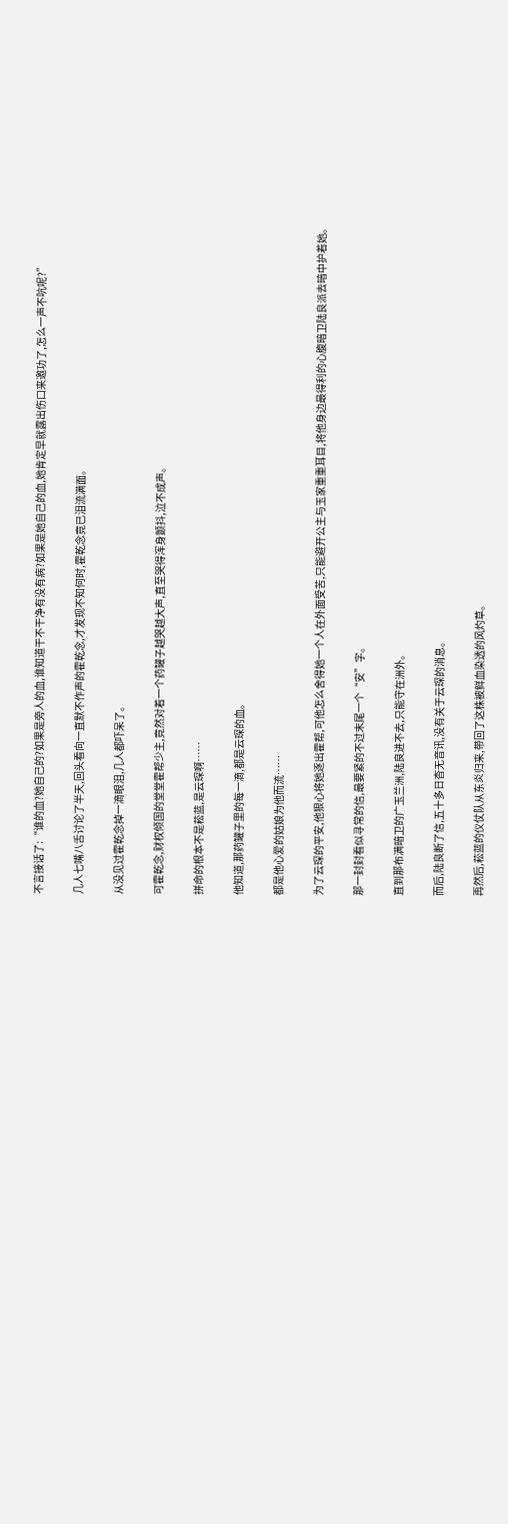不言接话了:“谁的血?她自己的?如果是旁人的血,谁知道干不干净有没有病?如果是她自己的血,她肯定早就露出伤口来邀功了,怎么一声不吭呢?”

几人七嘴八舌讨论了半天,回头看向一直默不作声的霍乾念,才发现不知何时,霍乾念竟已泪流满面。

从没见过霍乾念掉一滴眼泪,几人都吓呆了。

可霍乾念,财权倾国的堂堂霍帮少主,竟然对着一个药罐子越哭越大声,直至哭得浑身颤抖,泣不成声。

拼命的根本不是菘蓝,是云琛啊……

他知道,那药罐子里的每一滴,都是云琛的血。

都是他心爱的姑娘为他而流……

为了云琛的平安,他狠心将她逐出霍帮,可他怎么舍得她一个人在外面受苦,只能避开公主与玉家重重耳目,将他身边最得利的心腹暗卫陆良派去暗中护着她。

那一封封看似寻常的信,最要紧的不过末尾一个“安”字。

直到那布满暗卫的广玉兰洲,陆良进不去,只能守在洲外。

而后,陆良断了信,五十多日杳无音讯,没有关于云琛的消息。

再然后,菘蓝的仪仗队从东炎归来,带回了这株被鲜血染透的风灼草。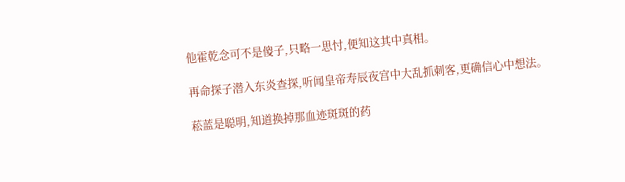他霍乾念可不是傻子,只略一思忖,便知这其中真相。

再命探子潜入东炎查探,听闻皇帝寿辰夜宫中大乱抓刺客,更确信心中想法。

菘蓝是聪明,知道换掉那血迹斑斑的药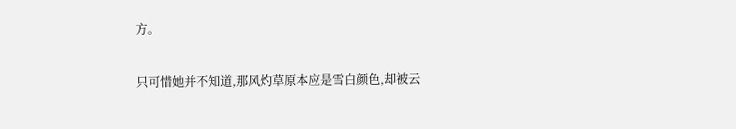方。

只可惜她并不知道,那风灼草原本应是雪白颜色,却被云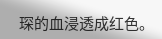琛的血浸透成红色。